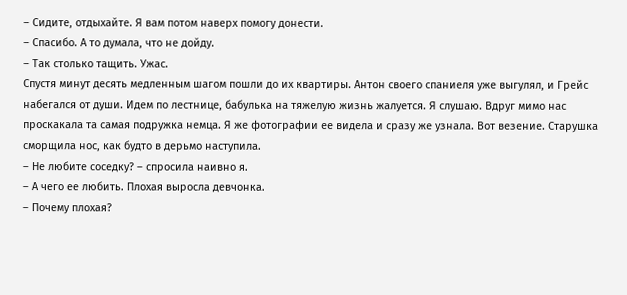– Сидите, отдыхайте. Я вам потом наверх помогу донести.
– Спасибо. А то думала, что не дойду.
– Так столько тащить. Ужас.
Спустя минут десять медленным шагом пошли до их квартиры. Антон своего спаниеля уже выгулял, и Грейс набегался от души. Идем по лестнице, бабулька на тяжелую жизнь жалуется. Я слушаю. Вдруг мимо нас проскакала та самая подружка немца. Я же фотографии ее видела и сразу же узнала. Вот везение. Старушка сморщила нос, как будто в дерьмо наступила.
– Не любите соседку? – спросила наивно я.
– А чего ее любить. Плохая выросла девчонка.
– Почему плохая?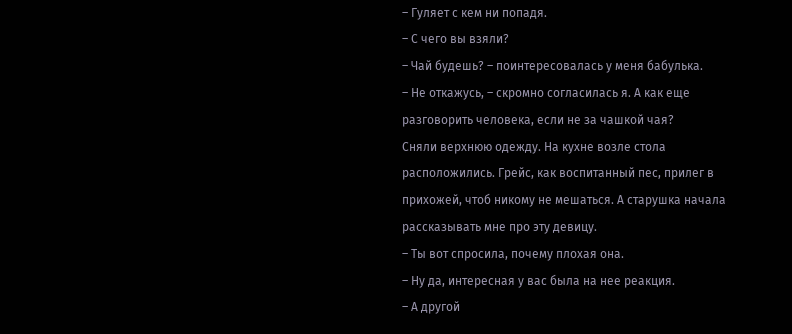– Гуляет с кем ни попадя.
– С чего вы взяли?
– Чай будешь? – поинтересовалась у меня бабулька.
– Не откажусь, – скромно согласилась я. А как еще разговорить человека, если не за чашкой чая?
Сняли верхнюю одежду. На кухне возле стола расположились. Грейс, как воспитанный пес, прилег в прихожей, чтоб никому не мешаться. А старушка начала рассказывать мне про эту девицу.
– Ты вот спросила, почему плохая она.
– Ну да, интересная у вас была на нее реакция.
– А другой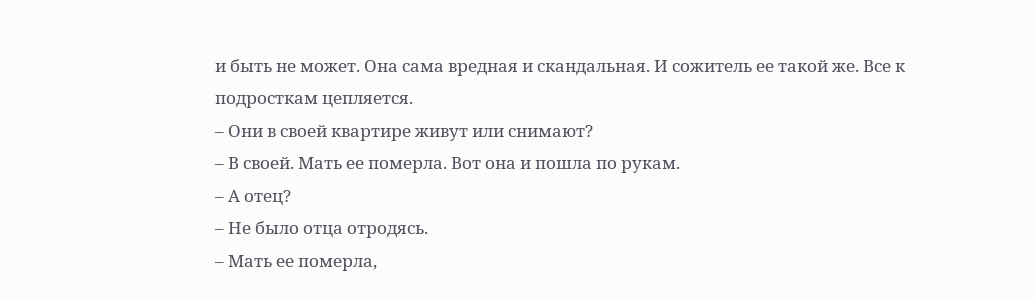и быть не может. Она сама вредная и скандальная. И сожитель ее такой же. Все к подросткам цепляется.
– Они в своей квартире живут или снимают?
– В своей. Мать ее померла. Вот она и пошла по рукам.
– А отец?
– Не было отца отродясь.
– Мать ее померла,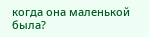когда она маленькой была?